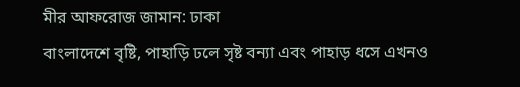মীর আফরোজ জামান: ঢাকা
বাংলাদেশে বৃষ্টি, পাহাড়ি ঢলে সৃষ্ট বন্যা এবং পাহাড় ধসে এখনও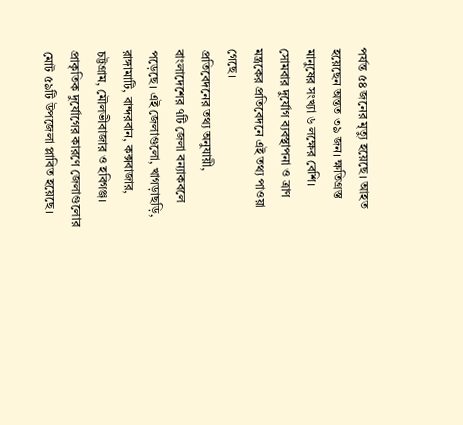পর্যন্ত ৫৪ জনের মৃত্যু হয়েছে। আহত হয়েছেন অন্তত ৩৯ জন। ক্ষতিগ্রস্ত মানুষের সংখ্যা ৬ লক্ষের বেশি। সোমবার দুর্যোগ ব্যবস্থাপনা ও ত্রাণ মন্ত্রকের প্রতিবেদনে এই তথ্য পাওয়া গেছে।
প্রতিবেদনের তথ্য অনুযায়ী, বাংলাদেশের ৭টি জেলা বন্যাকবলে পড়েছে। এই জেলাগুলো, খাগড়াছড়ি, রাঙ্গামাটি, বান্দরবান, কক্সবাজার, চট্টগ্রাম, মৌলভীবাজার ও হবিগঞ্জ। প্রাকৃতিক দুর্যোগের কারণে জেলাগুলোর মোট ৫৯টি উপজেলা প্লাবিত হয়েছে।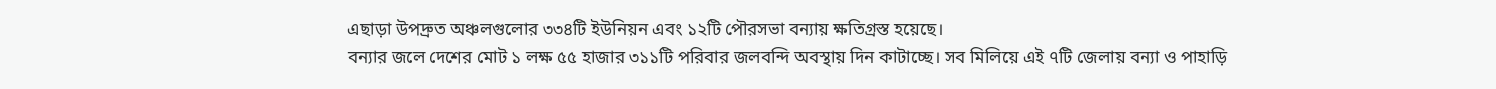এছাড়া উপদ্রুত অঞ্চলগুলোর ৩৩৪টি ইউনিয়ন এবং ১২টি পৌরসভা বন্যায় ক্ষতিগ্রস্ত হয়েছে।
বন্যার জলে দেশের মোট ১ লক্ষ ৫৫ হাজার ৩১১টি পরিবার জলবন্দি অবস্থায় দিন কাটাচ্ছে। সব মিলিয়ে এই ৭টি জেলায় বন্যা ও পাহাড়ি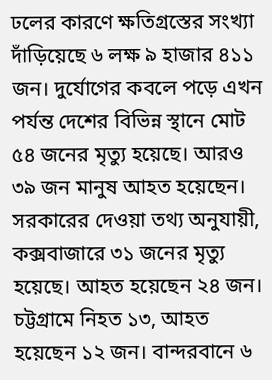ঢলের কারণে ক্ষতিগ্রস্তের সংখ্যা দাঁড়িয়েছে ৬ লক্ষ ৯ হাজার ৪১১ জন। দুর্যোগের কবলে পড়ে এখন পর্যন্ত দেশের বিভিন্ন স্থানে মোট ৫৪ জনের মৃত্যু হয়েছে। আরও ৩৯ জন মানুষ আহত হয়েছেন।
সরকারের দেওয়া তথ্য অনুযায়ী, কক্সবাজারে ৩১ জনের মৃত্যু হয়েছে। আহত হয়েছেন ২৪ জন। চট্টগ্রামে নিহত ১৩, আহত হয়েছেন ১২ জন। বান্দরবানে ৬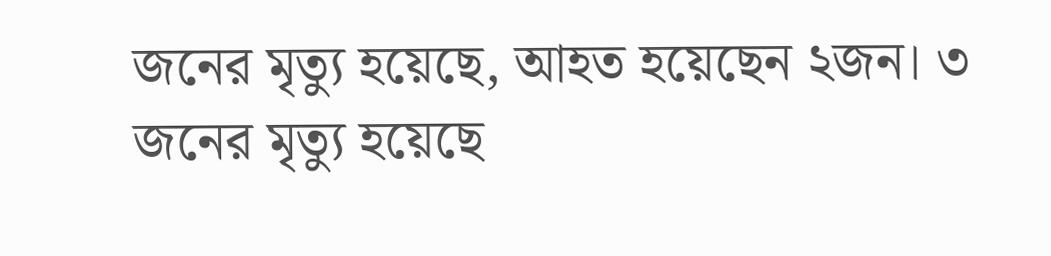জনের মৃত্যু হয়েছে, আহত হয়েছেন ২জন। ৩ জনের মৃত্যু হয়েছে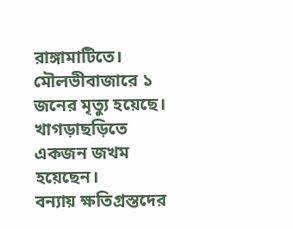রাঙ্গামাটিতে। মৌলভীবাজারে ১ জনের মৃত্যু হয়েছে। খাগড়াছড়িতে একজন জখম হয়েছেন।
বন্যায় ক্ষতিগ্রস্তদের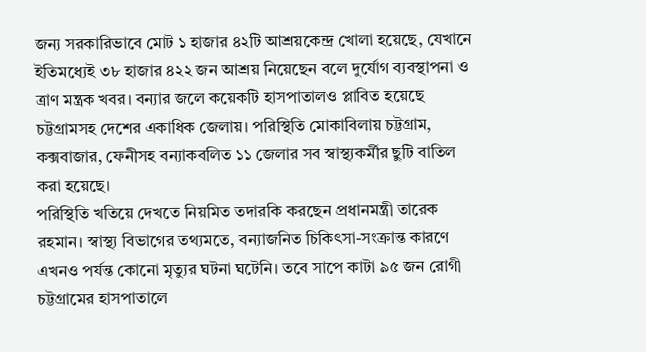জন্য সরকারিভাবে মোট ১ হাজার ৪২টি আশ্রয়কেন্দ্র খোলা হয়েছে, যেখানে ইতিমধ্যেই ৩৮ হাজার ৪২২ জন আশ্রয় নিয়েছেন বলে দুর্যোগ ব্যবস্থাপনা ও ত্রাণ মন্ত্রক খবর। বন্যার জলে কয়েকটি হাসপাতালও প্লাবিত হয়েছে চট্টগ্রামসহ দেশের একাধিক জেলায়। পরিস্থিতি মোকাবিলায় চট্টগ্রাম, কক্সবাজার, ফেনীসহ বন্যাকবলিত ১১ জেলার সব স্বাস্থ্যকর্মীর ছুটি বাতিল করা হয়েছে।
পরিস্থিতি খতিয়ে দেখতে নিয়মিত তদারকি করছেন প্রধানমন্ত্রী তারেক রহমান। স্বাস্থ্য বিভাগের তথ্যমতে, বন্যাজনিত চিকিৎসা-সংক্রান্ত কারণে এখনও পর্যন্ত কোনো মৃত্যুর ঘটনা ঘটেনি। তবে সাপে কাটা ৯৫ জন রোগী চট্টগ্রামের হাসপাতালে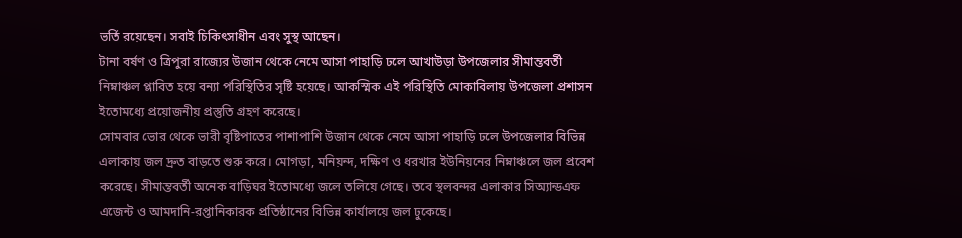ভর্তি রয়েছেন। সবাই চিকিৎসাধীন এবং সুস্থ আছেন।
টানা বর্ষণ ও ত্রিপুরা রাজ্যের উজান থেকে নেমে আসা পাহাড়ি ঢলে আখাউড়া উপজেলার সীমান্তবর্তী নিম্নাঞ্চল প্লাবিত হয়ে বন্যা পরিস্থিতির সৃষ্টি হয়েছে। আকস্মিক এই পরিস্থিতি মোকাবিলায় উপজেলা প্রশাসন ইতোমধ্যে প্রয়োজনীয় প্রস্তুতি গ্রহণ করেছে।
সোমবার ভোর থেকে ভারী বৃষ্টিপাতের পাশাপাশি উজান থেকে নেমে আসা পাহাড়ি ঢলে উপজেলার বিভিন্ন এলাকায় জল দ্রুত বাড়তে শুরু করে। মোগড়া, মনিয়ন্দ, দক্ষিণ ও ধরখার ইউনিয়নের নিম্নাঞ্চলে জল প্রবেশ করেছে। সীমান্তবর্তী অনেক বাড়িঘর ইতোমধ্যে জলে তলিয়ে গেছে। তবে স্থলবন্দর এলাকার সিঅ্যান্ডএফ এজেন্ট ও আমদানি-রপ্তানিকারক প্রতিষ্ঠানের বিভিন্ন কার্যালয়ে জল ঢুকেছে।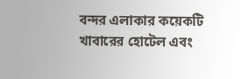বন্দর এলাকার কয়েকটি খাবারের হোটেল এবং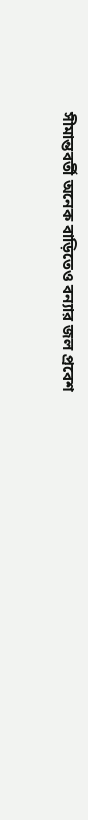সীমান্তবর্তী অনেক বাড়িতেও বন্যার জল প্রবেশ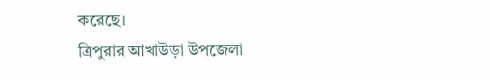করেছে।
ত্রিপুরার আখাউড়া উপজেলা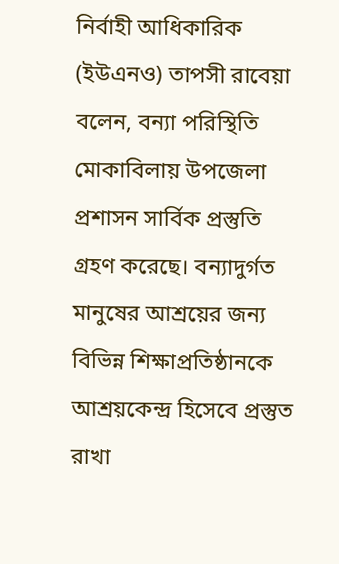নির্বাহী আধিকারিক (ইউএনও) তাপসী রাবেয়া বলেন, বন্যা পরিস্থিতি মোকাবিলায় উপজেলা প্রশাসন সার্বিক প্রস্তুতি গ্রহণ করেছে। বন্যাদুর্গত মানুষের আশ্রয়ের জন্য বিভিন্ন শিক্ষাপ্রতিষ্ঠানকে আশ্রয়কেন্দ্র হিসেবে প্রস্তুত রাখা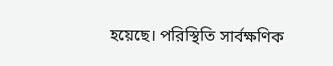হয়েছে। পরিস্থিতি সার্বক্ষণিক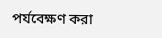পর্যবেক্ষণ করা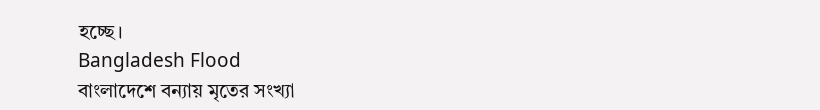হচ্ছে।
Bangladesh Flood
বাংলাদেশে বন্যায় মৃতের সংখ্যা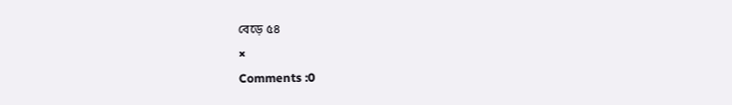বেড়ে ৫৪
×
Comments :0